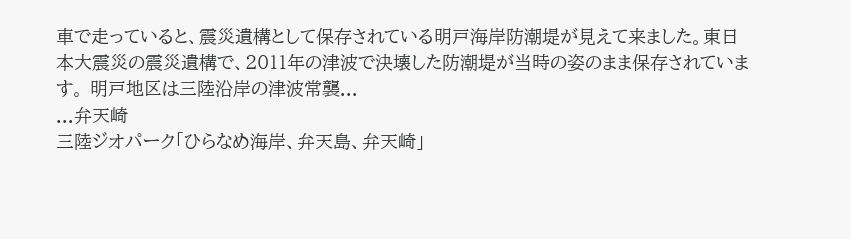車で走っていると、震災遺構として保存されている明戸海岸防潮堤が見えて来ました。東日本大震災の震災遺構で、2011年の津波で決壊した防潮堤が当時の姿のまま保存されています。 明戸地区は三陸沿岸の津波常襲...
...弁天崎
三陸ジオパーク「ひらなめ海岸、弁天島、弁天崎」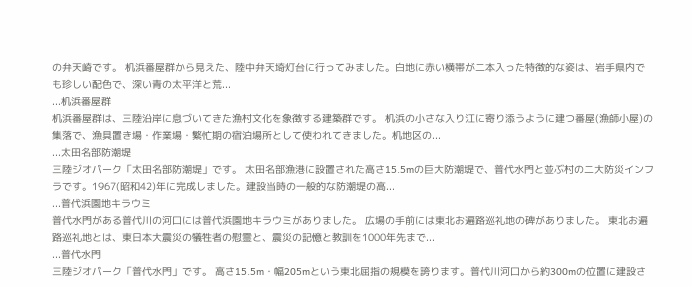の弁天崎です。 机浜番屋群から見えた、陸中弁天埼灯台に行ってみました。白地に赤い横帯が二本入った特徴的な姿は、岩手県内でも珍しい配色で、深い青の太平洋と荒...
...机浜番屋群
机浜番屋群は、三陸沿岸に息づいてきた漁村文化を象徴する建築群です。 机浜の小さな入り江に寄り添うように建つ番屋(漁師小屋)の集落で、漁具置き場・作業場・繁忙期の宿泊場所として使われてきました。机地区の...
...太田名部防潮堤
三陸ジオパーク「太田名部防潮堤」です。 太田名部漁港に設置された高さ15.5mの巨大防潮堤で、普代水門と並ぶ村の二大防災インフラです。1967(昭和42)年に完成しました。建設当時の一般的な防潮堤の高...
...普代浜園地キラウミ
普代水門がある普代川の河口には普代浜園地キラウミがありました。 広場の手前には東北お遍路巡礼地の碑がありました。 東北お遍路巡礼地とは、東日本大震災の犠牲者の慰霊と、震災の記憶と教訓を1000年先まで...
...普代水門
三陸ジオパーク「普代水門」です。 高さ15.5m・幅205mという東北屈指の規模を誇ります。普代川河口から約300mの位置に建設さ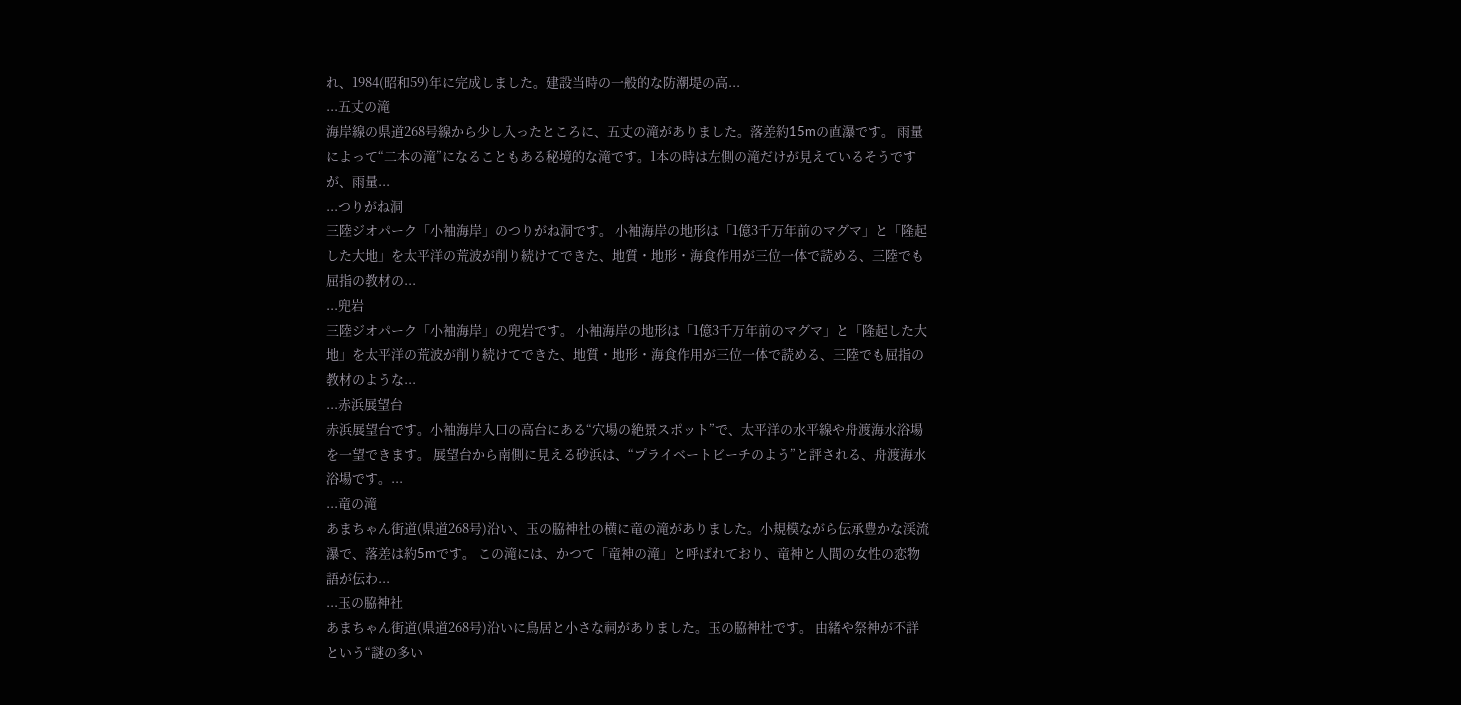れ、1984(昭和59)年に完成しました。建設当時の一般的な防潮堤の高...
...五丈の滝
海岸線の県道268号線から少し入ったところに、五丈の滝がありました。落差約15mの直瀑です。 雨量によって“二本の滝”になることもある秘境的な滝です。1本の時は左側の滝だけが見えているそうですが、雨量...
...つりがね洞
三陸ジオパーク「小袖海岸」のつりがね洞です。 小袖海岸の地形は「1億3千万年前のマグマ」と「隆起した大地」を太平洋の荒波が削り続けてできた、地質・地形・海食作用が三位一体で読める、三陸でも屈指の教材の...
...兜岩
三陸ジオパーク「小袖海岸」の兜岩です。 小袖海岸の地形は「1億3千万年前のマグマ」と「隆起した大地」を太平洋の荒波が削り続けてできた、地質・地形・海食作用が三位一体で読める、三陸でも屈指の教材のような...
...赤浜展望台
赤浜展望台です。小袖海岸入口の高台にある“穴場の絶景スポット”で、太平洋の水平線や舟渡海水浴場を一望できます。 展望台から南側に見える砂浜は、“プライベートビーチのよう”と評される、舟渡海水浴場です。...
...竜の滝
あまちゃん街道(県道268号)沿い、玉の脇神社の横に竜の滝がありました。小規模ながら伝承豊かな渓流瀑で、落差は約5mです。 この滝には、かつて「竜神の滝」と呼ばれており、竜神と人間の女性の恋物語が伝わ...
...玉の脇神社
あまちゃん街道(県道268号)沿いに鳥居と小さな祠がありました。玉の脇神社です。 由緒や祭神が不詳という“謎の多い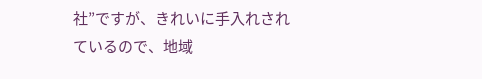社”ですが、きれいに手入れされているので、地域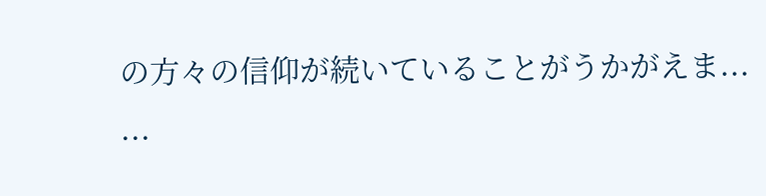の方々の信仰が続いていることがうかがえま...
...